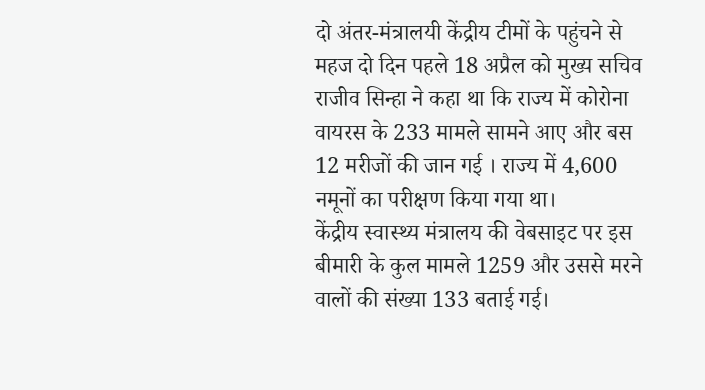दो अंतर-मंत्रालयी केंद्रीय टीमों के पहुंचने से महज दो दिन पहले 18 अप्रैल को मुख्य सचिव राजीव सिन्हा ने कहा था कि राज्य में कोरोना वायरस के 233 मामले सामने आए और बस 12 मरीजों की जान गई । राज्य में 4,600 नमूनों का परीक्षण किया गया था।
केंद्रीय स्वास्थ्य मंत्रालय की वेबसाइट पर इस बीमारी के कुल मामले 1259 और उससे मरने वालों की संख्या 133 बताई गई।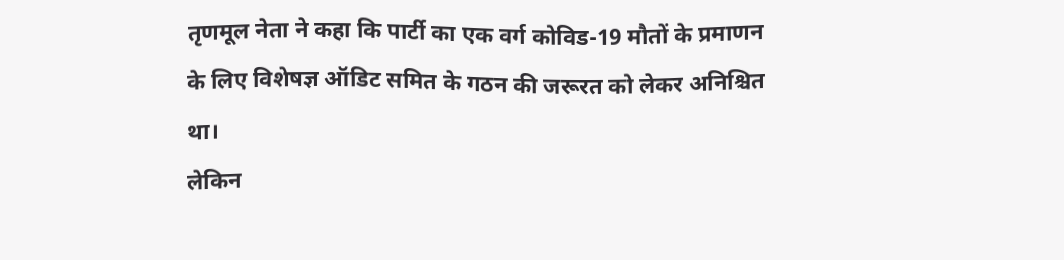तृणमूल नेता ने कहा कि पार्टी का एक वर्ग कोविड-19 मौतों के प्रमाणन के लिए विशेषज्ञ ऑडिट समित के गठन की जरूरत को लेकर अनिश्चित था।
लेकिन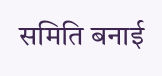समिति बनाई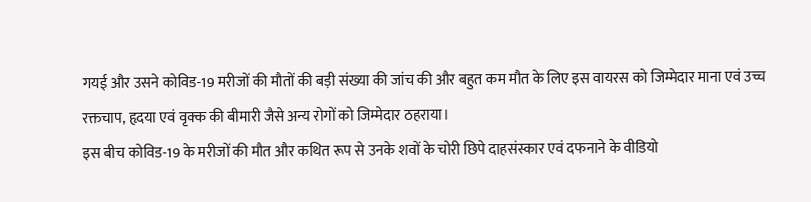गयई और उसने कोविड-19 मरीजों की मौतों की बड़ी संख्या की जांच की और बहुत कम मौत के लिए इस वायरस को जिम्मेदार माना एवं उच्च रक्तचाप, हृदया एवं वृक्क की बीमारी जैसे अन्य रोगों को जिम्मेदार ठहराया।
इस बीच कोविड-19 के मरीजों की मौत और कथित रूप से उनके शवों के चोरी छिपे दाहसंस्कार एवं दफनाने के वीडियो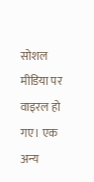सोशल मीडिया पर वाइरल हो गए। एक अन्य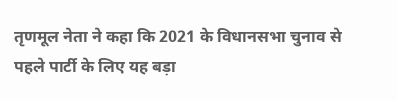तृणमूल नेता ने कहा कि 2021 के विधानसभा चुनाव से पहले पार्टी के लिए यह बड़ा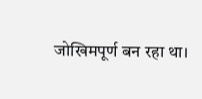जोखिमपूर्ण बन रहा था।